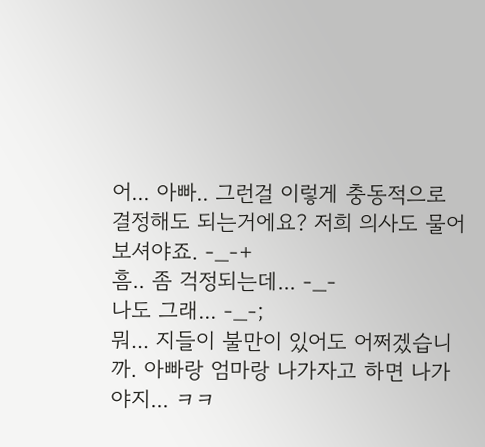어... 아빠.. 그런걸 이렇게 충동적으로 결정해도 되는거에요? 저희 의사도 물어보셔야죠. -_-+
흠.. 좀 걱정되는데... -_-
나도 그래... -_-;
뭐... 지들이 불만이 있어도 어쩌겠습니까. 아빠랑 엄마랑 나가자고 하면 나가야지... ㅋㅋ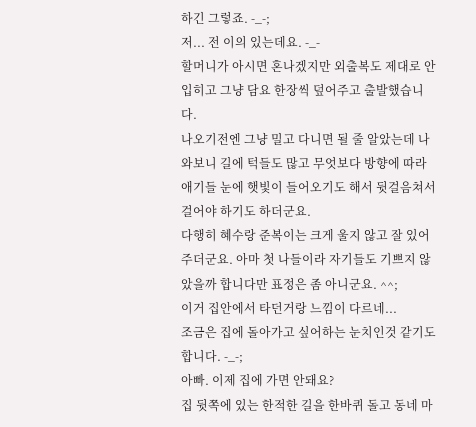하긴 그렇죠. -_-;
저... 전 이의 있는데요. -_-
할머니가 아시면 혼나겠지만 외출복도 제대로 안입히고 그냥 담요 한장씩 덮어주고 출발했습니다.
나오기전엔 그냥 밀고 다니면 될 줄 알았는데 나와보니 길에 턱들도 많고 무엇보다 방향에 따라 애기들 눈에 햇빛이 들어오기도 해서 뒷걸음쳐서 걸어야 하기도 하더군요.
다행히 혜수랑 준복이는 크게 울지 않고 잘 있어주더군요. 아마 첫 나들이라 자기들도 기쁘지 않았을까 합니다만 표정은 좀 아니군요. ^^;
이거 집안에서 타던거랑 느낌이 다르네...
조금은 집에 돌아가고 싶어하는 눈치인것 같기도 합니다. -_-;
아빠. 이제 집에 가면 안돼요?
집 뒷쪽에 있는 한적한 길을 한바퀴 돌고 동네 마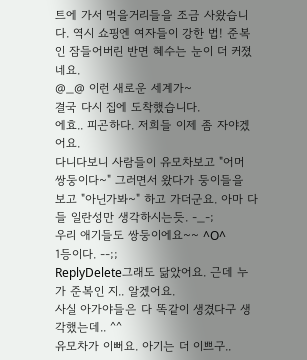트에 가서 먹을거리들을 조금 사왔습니다. 역시 쇼핑엔 여자들이 강한 법! 준복인 잠들어버린 반면 혜수는 눈이 더 커졌네요.
@_@ 이런 새로운 세계가~
결국 다시 집에 도착했습니다.
에효.. 피곤하다. 저희들 이제 좀 자야겠어요.
다니다보니 사람들이 유모차보고 "어머 쌍둥이다~" 그러면서 왔다가 둥이들을 보고 "아닌가봐~" 하고 가더군요. 아마 다들 일란성만 생각하시는듯. -_-;
우리 애기들도 쌍둥이에요~~ ^O^
1등이다. --;;
ReplyDelete그래도 닮았어요. 근데 누가 준복인 지.. 알겠어요.
사실 아가야들은 다 똑같이 생겼다구 생각했는데.. ^^
유모차가 이뻐요. 아기는 더 이쁘구..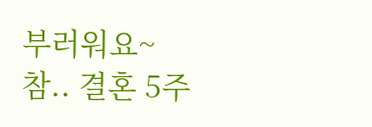부러워요~
참.. 결혼 5주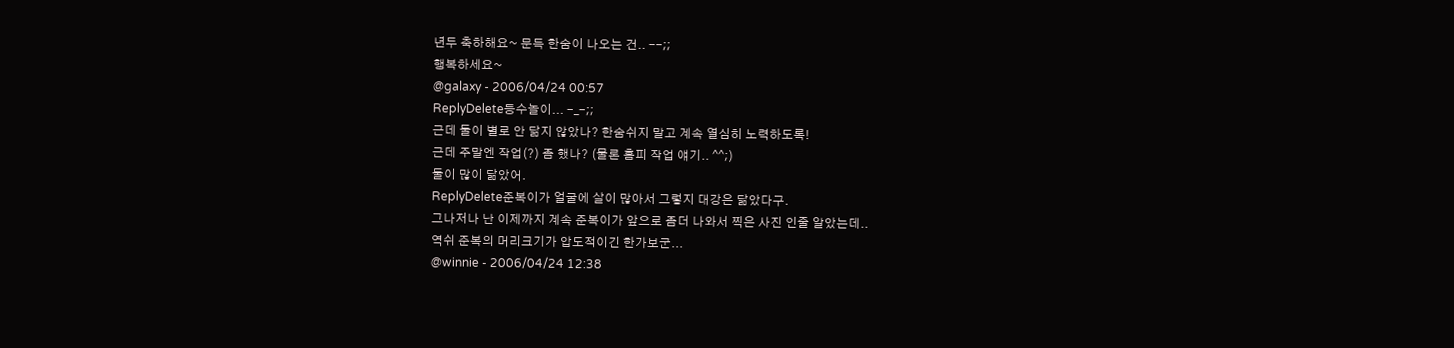년두 축하해요~ 문득 한숨이 나오는 건.. --;;
행복하세요~
@galaxy - 2006/04/24 00:57
ReplyDelete등수놀이... -_-;;
근데 둘이 별로 안 닮지 않았나? 한숨쉬지 말고 계속 열심히 노력하도록!
근데 주말엔 작업(?) 좀 했나? (물론 홈피 작업 얘기.. ^^;)
둘이 많이 닮았어.
ReplyDelete준복이가 얼굴에 살이 많아서 그렇지 대강은 닮았다구.
그나저나 난 이제까지 계속 준복이가 앞으로 좀더 나와서 찍은 사진 인줄 알았는데..
역쉬 준복의 머리크기가 압도적이긴 한가보군...
@winnie - 2006/04/24 12:38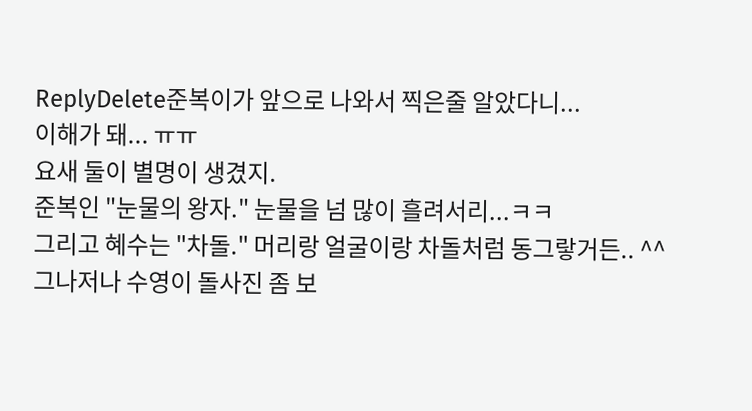ReplyDelete준복이가 앞으로 나와서 찍은줄 알았다니...
이해가 돼... ㅠㅠ
요새 둘이 별명이 생겼지.
준복인 "눈물의 왕자." 눈물을 넘 많이 흘려서리...ㅋㅋ
그리고 혜수는 "차돌." 머리랑 얼굴이랑 차돌처럼 동그랗거든.. ^^
그나저나 수영이 돌사진 좀 보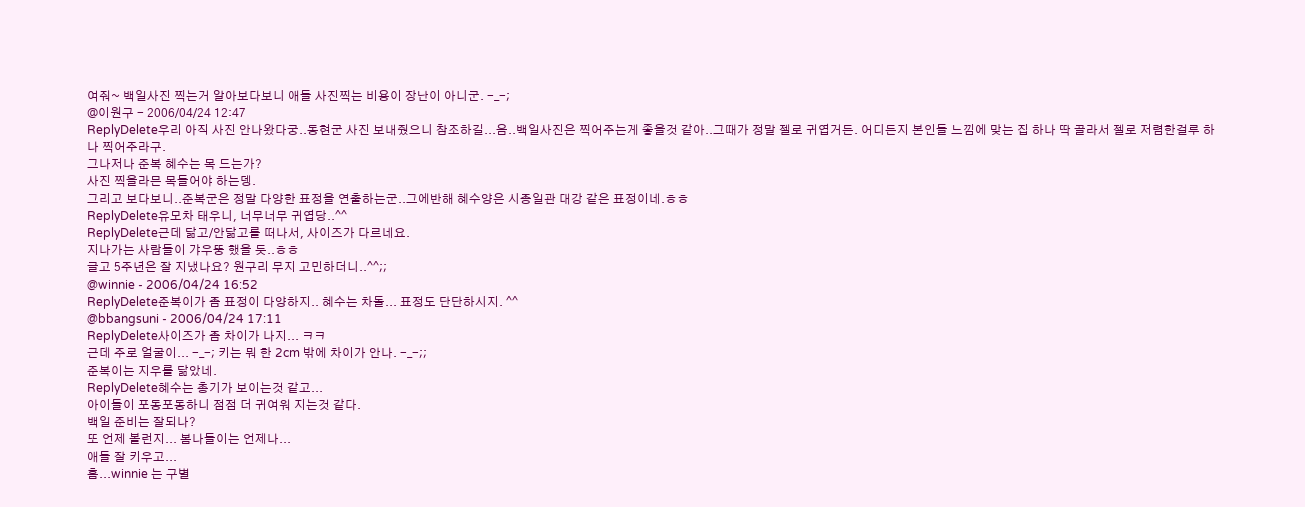여줘~ 백일사진 찍는거 알아보다보니 애들 사진찍는 비용이 장난이 아니군. -_-;
@이원구 - 2006/04/24 12:47
ReplyDelete우리 아직 사진 안나왔다궁..동현군 사진 보내줬으니 참조하길...음..백일사진은 찍어주는게 좋을것 같아..그때가 정말 젤로 귀엽거든. 어디든지 본인들 느낌에 맞는 집 하나 딱 골라서 젤로 저렴한걸루 하나 찍어주라구.
그나저나 준복 혜수는 목 드는가?
사진 찍을라믄 목들어야 하는뎅.
그리고 보다보니..준복군은 정말 다양한 표정을 연출하는군..그에반해 혜수양은 시종일관 대강 같은 표정이네.ㅎㅎ
ReplyDelete유모차 태우니, 너무너무 귀엽당..^^
ReplyDelete근데 닮고/안닮고를 떠나서, 사이즈가 다르네요.
지나가는 사람들이 갸우뚱 했을 듯..ㅎㅎ
글고 5주년은 잘 지냈나요? 원구리 무지 고민하더니..^^;;
@winnie - 2006/04/24 16:52
ReplyDelete준복이가 좀 표정이 다양하지.. 혜수는 차돌... 표정도 단단하시지. ^^
@bbangsuni - 2006/04/24 17:11
ReplyDelete사이즈가 좀 차이가 나지... ㅋㅋ
근데 주로 얼굴이... -_-; 키는 뭐 한 2cm 밖에 차이가 안나. -_-;;
준복이는 지우를 닮았네.
ReplyDelete혜수는 총기가 보이는것 같고...
아이들이 포동포동하니 점점 더 귀여워 지는것 같다.
백일 준비는 잘되나?
또 언제 볼런지... 봄나들이는 언제나...
애들 잘 키우고...
흠...winnie 는 구별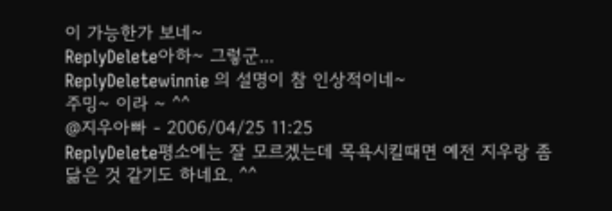이 가능한가 보네~
ReplyDelete아하~ 그렇군...
ReplyDeletewinnie 의 설명이 참 인상적이네~
주밍~ 이라 ~ ^^
@지우아빠 - 2006/04/25 11:25
ReplyDelete평소에는 잘 모르겠는데 목욕시킬때면 예전 지우랑 좀 닮은 것 같기도 하네요. ^^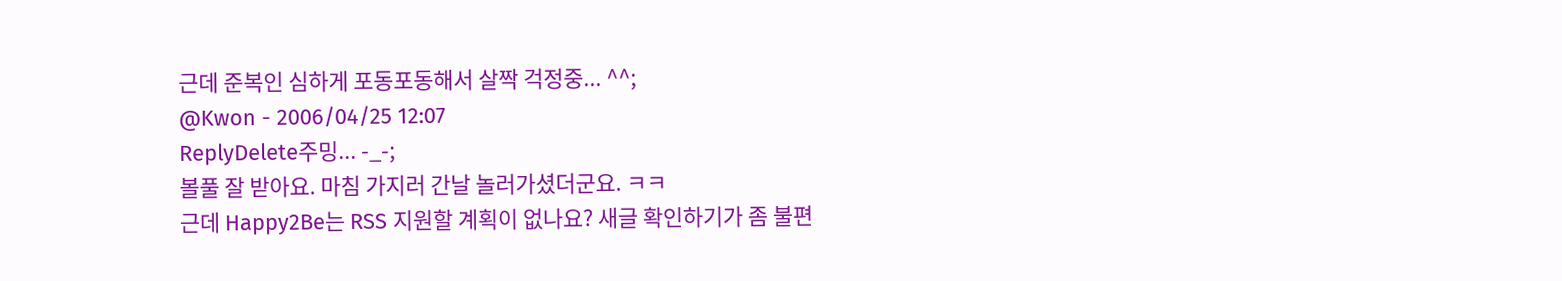근데 준복인 심하게 포동포동해서 살짝 걱정중... ^^;
@Kwon - 2006/04/25 12:07
ReplyDelete주밍... -_-;
볼풀 잘 받아요. 마침 가지러 간날 놀러가셨더군요. ㅋㅋ
근데 Happy2Be는 RSS 지원할 계획이 없나요? 새글 확인하기가 좀 불편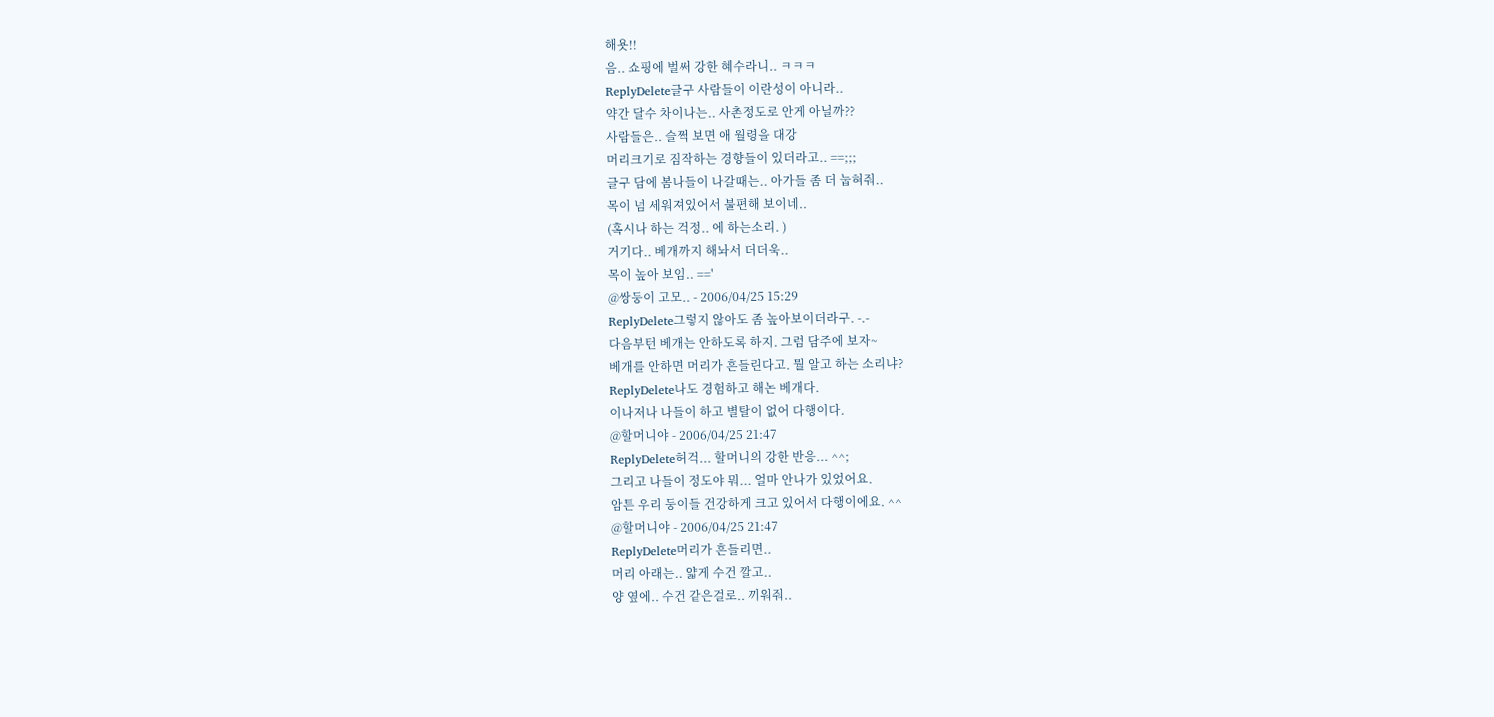해욧!!
음.. 쇼핑에 벌써 강한 혜수라니.. ㅋㅋㅋ
ReplyDelete글구 사람들이 이란성이 아니라..
약간 달수 차이나는.. 사촌정도로 안게 아닐까??
사람들은.. 슬쩍 보면 애 월령을 대강
머리크기로 짐작하는 경향들이 있더라고.. ==;;;
글구 담에 봄나들이 나갈때는.. 아가들 좀 더 눕혀줘..
목이 넘 세워져있어서 불편해 보이네..
(혹시나 하는 걱정.. 에 하는소리. )
거기다.. 베개까지 해놔서 더더욱..
목이 높아 보임.. =='
@쌍둥이 고모.. - 2006/04/25 15:29
ReplyDelete그렇지 않아도 좀 높아보이더라구. -.-
다음부턴 베개는 안하도록 하지. 그럼 담주에 보자~
베개를 안하면 머리가 흔들린다고. 뭘 알고 하는 소리냐?
ReplyDelete나도 경험하고 해논 베개다.
이나저나 나들이 하고 별탈이 없어 다행이다.
@할머니야 - 2006/04/25 21:47
ReplyDelete허걱... 할머니의 강한 반응... ^^;
그리고 나들이 정도야 뭐... 얼마 안나가 있었어요.
암튼 우리 둥이들 건강하게 크고 있어서 다행이에요. ^^
@할머니야 - 2006/04/25 21:47
ReplyDelete머리가 흔들리면..
머리 아래는.. 얇게 수건 깔고..
양 옆에.. 수건 같은걸로.. 끼워줘..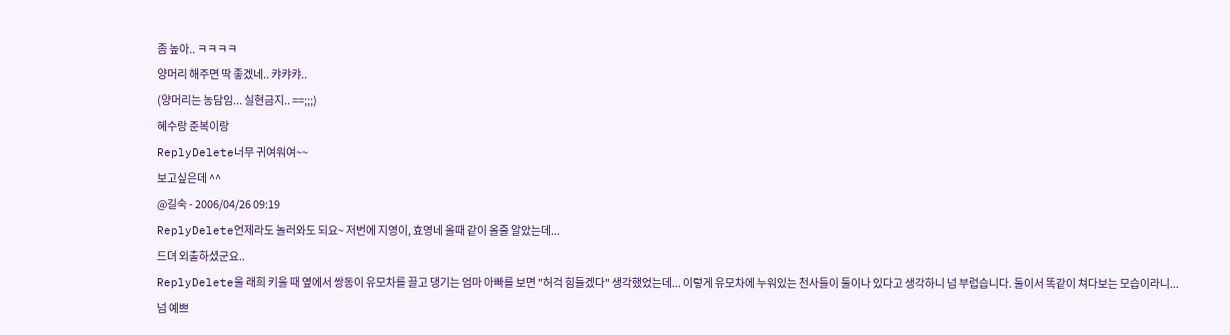좀 높아.. ㅋㅋㅋㅋ
양머리 해주면 딱 좋겠네.. 캬캬캬..
(양머리는 농담임... 실현금지.. ==;;;)
혜수랑 준복이랑
ReplyDelete너무 귀여워여~~
보고싶은데 ^^
@길숙 - 2006/04/26 09:19
ReplyDelete언제라도 놀러와도 되요~ 저번에 지영이, 효영네 올때 같이 올줄 알았는데...
드뎌 외출하셨군요..
ReplyDelete울 래희 키울 때 옆에서 쌍동이 유모차를 끌고 댕기는 엄마 아빠를 보면 "허걱 힘들겠다" 생각했었는데... 이렇게 유모차에 누워있는 천사들이 둘이나 있다고 생각하니 넘 부럽습니다. 둘이서 똑같이 쳐다보는 모습이라니...
넘 예쁘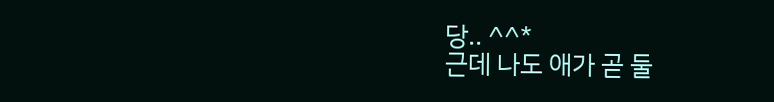당.. ^^*
근데 나도 애가 곧 둘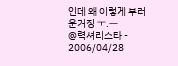인데 왜 이렇게 부러운거징 ㅜ.ㅡ
@력셔리스타 - 2006/04/28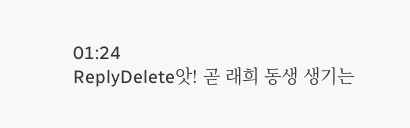01:24
ReplyDelete앗! 곧 래희 동생 생기는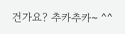건가요? 추카추카~ ^^